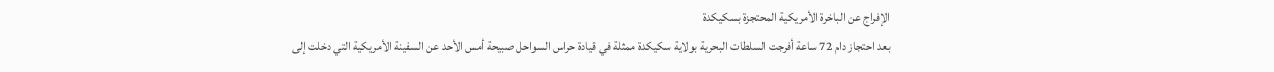الإفراج عن الباخرة الأمريكية المحتجزة بسكيكدة
بعد احتجاز دام 72 ساعة أفرجت السلطات البحرية بولاية سكيكدة ممثلة في قيادة حراس السواحل صبيحة أمس الأحد عن السفينة الأمريكية التي دخلت إلى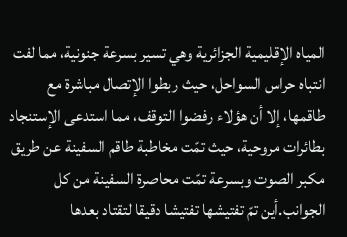المياه الإقليمية الجزائرية وهي تسير بسرعة جنونية، مما لفت انتباه حراس السواحل، حيث ربطوا الإتصال مباشرة مع طاقمها، إلا أن هؤلاء رفضوا التوقف، مما استدعى الإستنجاد بطائرات مروحية، حيث تمّت مخاطبة طاقم السفينة عن طريق مكبر الصوت وبسرعة تمّت محاصرة السفينة من كل الجوانب.أين تمّ تفتيشها تفتيشا دقيقا لتقتاد بعدها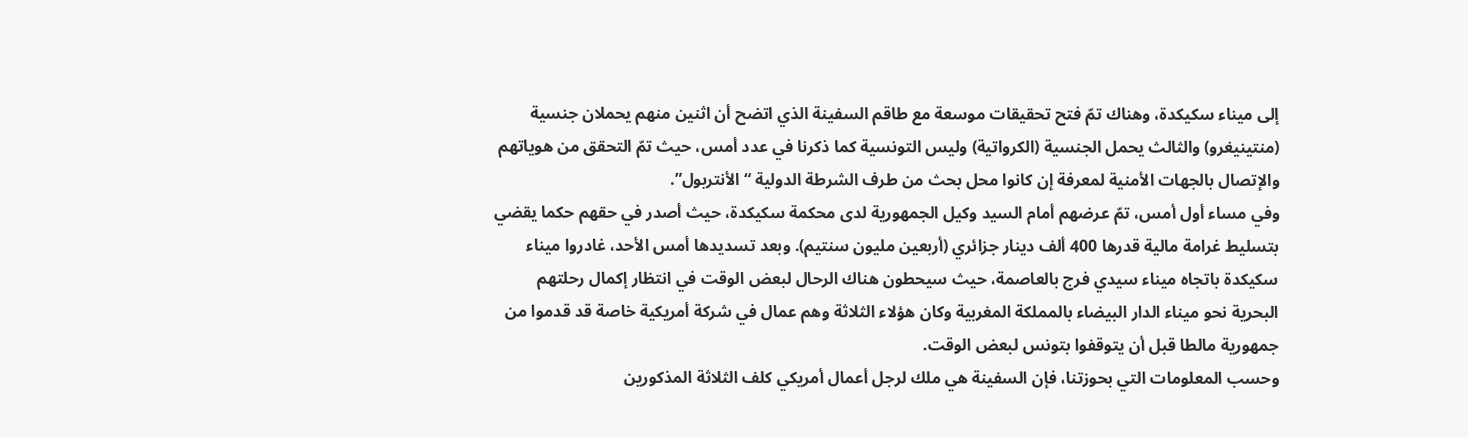إلى ميناء سكيكدة، وهناك تمّ فتح تحقيقات موسعة مع طاقم السفينة الذي اتضح أن اثنين منهم يحملان جنسية (منتينيغرو) والثالث يحمل الجنسية (الكرواتية) وليس التونسية كما ذكرنا في عدد أمس، حيث تمّ التحقق من هوياتهم والإتصال بالجهات الأمنية لمعرفة إن كانوا محل بحث من طرف الشرطة الدولية “الأنتربول”.
وفي مساء أول أمس، تمّ عرضهم أمام السيد وكيل الجمهورية لدى محكمة سكيكدة، حيث أصدر في حقهم حكما يقضي بتسليط غرامة مالية قدرها 400 ألف دينار جزائري (أربعين مليون سنتيم). وبعد تسديدها أمس الأحد، غادروا ميناء سكيكدة باتجاه ميناء سيدي فرج بالعاصمة، حيث سيحطون هناك الرحال لبعض الوقت في انتظار إكمال رحلتهم البحرية نحو ميناء الدار البيضاء بالمملكة المغربية وكان هؤلاء الثلاثة وهم عمال في شركة أمريكية خاصة قد قدموا من جمهورية مالطا قبل أن يتوقفوا بتونس لبعض الوقت.
وحسب المعلومات التي بحوزتنا، فإن السفينة هي ملك لرجل أعمال أمريكي كلف الثلاثة المذكورين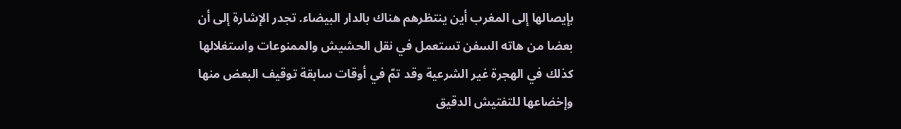بإيصالها إلى المغرب أين ينتظرهم هناك بالدار البيضاء. تجدر الإشارة إلى أن بعضا من هاته السفن تستعمل في نقل الحشيش والممنوعات واستغلالها كذلك في الهجرة غير الشرعية وقد تمّ في أوقات سابقة توقيف البعض منها وإخضاعها للتفتيش الدقيق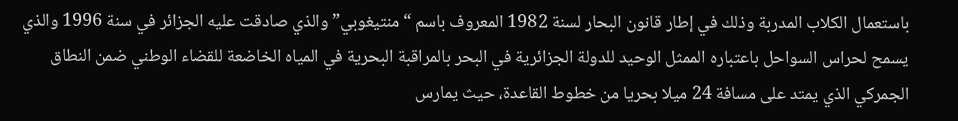باستعمال الكلاب المدربة وذلك في إطار قانون البحار لسنة 1982 المعروف باسم “منتيغوبي” والذي صادقت عليه الجزائر في سنة 1996 والذي يسمح لحراس السواحل باعتباره الممثل الوحيد للدولة الجزائرية في البحر بالمراقبة البحرية في المياه الخاضعة للقضاء الوطني ضمن النطاق الجمركي الذي يمتد على مسافة 24 ميلا بحريا من خطوط القاعدة، حيث يمارس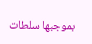بموجبها سلطات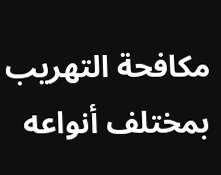مكافحة التهريب بمختلف أنواعه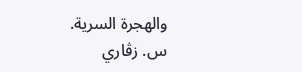والهجرة السرية.
س. زڤاري